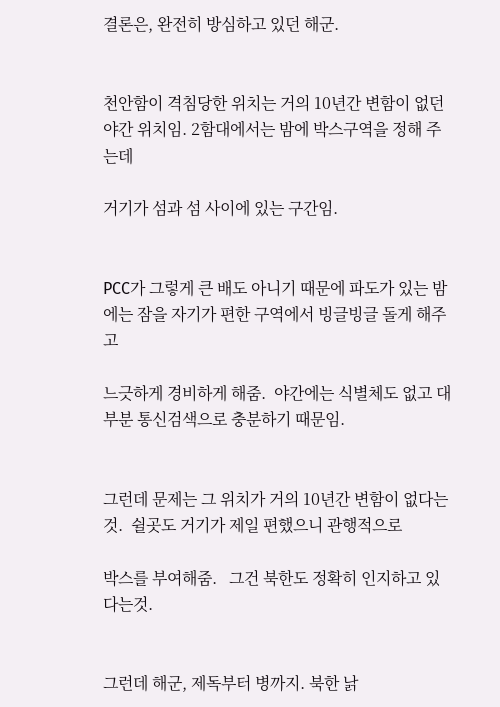결론은, 완전히 방심하고 있던 해군.


천안함이 격침당한 위치는 거의 10년간 변함이 없던 야간 위치임. 2함대에서는 밤에 박스구역을 정해 주는데

거기가 섬과 섬 사이에 있는 구간임.


PCC가 그렇게 큰 배도 아니기 때문에 파도가 있는 밤에는 잠을 자기가 편한 구역에서 빙글빙글 돌게 해주고

느긋하게 경비하게 해줌.  야간에는 식별체도 없고 대부분 통신검색으로 충분하기 때문임.


그런데 문제는 그 위치가 거의 10년간 변함이 없다는 것.  쉴곳도 거기가 제일 편했으니 관행적으로

박스를 부여해줌.   그건 북한도 정확히 인지하고 있다는것.


그런데 해군, 제독부터 병까지. 북한 낡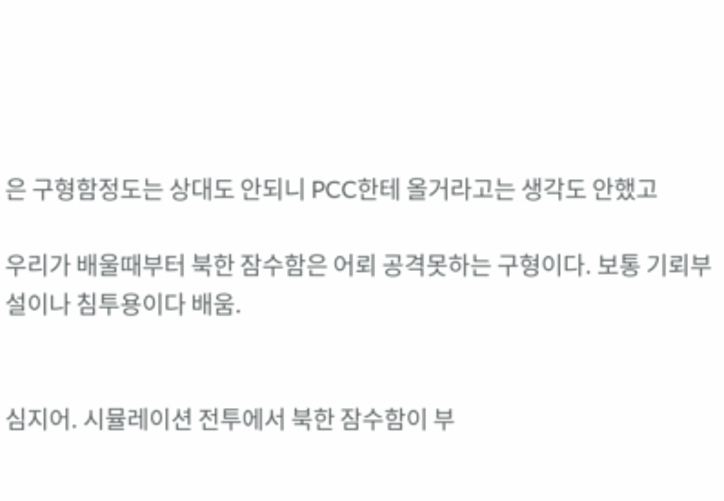은 구형함정도는 상대도 안되니 PCC한테 올거라고는 생각도 안했고

우리가 배울때부터 북한 잠수함은 어뢰 공격못하는 구형이다. 보통 기뢰부설이나 침투용이다 배움.


심지어. 시뮬레이션 전투에서 북한 잠수함이 부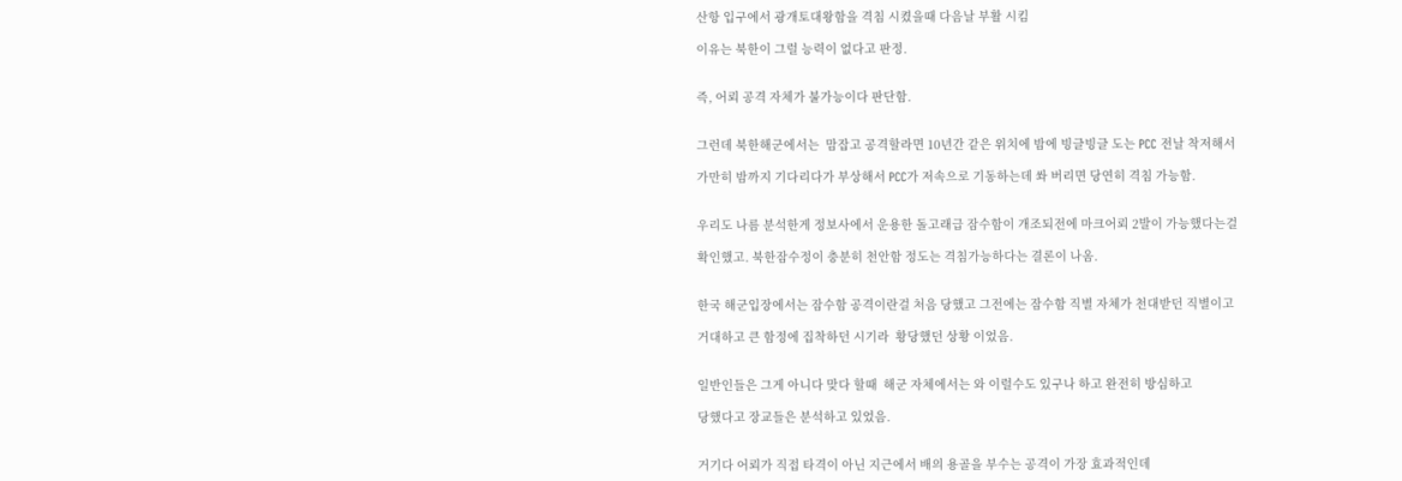산항 입구에서 광개토대왕함을 격침 시켰을때 다음날 부활 시킴

이유는 북한이 그럴 능력이 없다고 판정.


즉, 어뢰 공격 자체가 불가능이다 판단함.


그런데 북한해군에서는  맘잡고 공격할라면 10년간 같은 위치에 밤에 빙글빙글 도는 PCC 전날 착저해서

가만히 밤까지 기다리다가 부상해서 PCC가 저속으로 기동하는데 쏴 버리면 당연히 격침 가능함.


우리도 나름 분석한게 정보사에서 운용한 돌고래급 잠수함이 개조되전에 마크어뢰 2발이 가능했다는걸

확인했고. 북한잠수정이 충분히 천안함 정도는 격침가능하다는 결론이 나옴.


한국 해군입장에서는 잠수함 공격이란걸 처음 당했고 그전에는 잠수함 직별 자체가 천대받던 직별이고

거대하고 큰 함정에 집착하던 시기라  황당했던 상황 이었음.


일반인들은 그게 아니다 맞다 할때  해군 자체에서는 와 이럴수도 있구나 하고 완전히 방심하고

당했다고 장교들은 분석하고 있었음.


거기다 어뢰가 직접 타격이 아닌 지근에서 배의 용골을 부수는 공격이 가장 효과적인데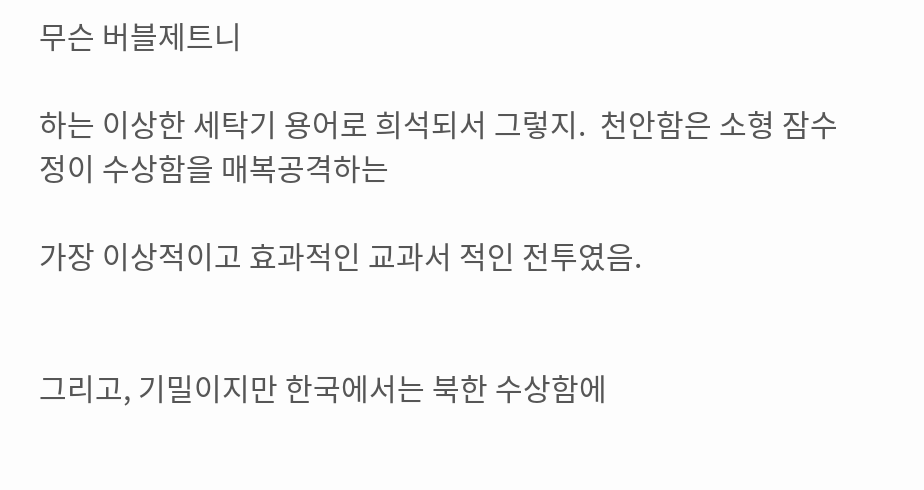무슨 버블제트니

하는 이상한 세탁기 용어로 희석되서 그렇지.  천안함은 소형 잠수정이 수상함을 매복공격하는

가장 이상적이고 효과적인 교과서 적인 전투였음.


그리고, 기밀이지만 한국에서는 북한 수상함에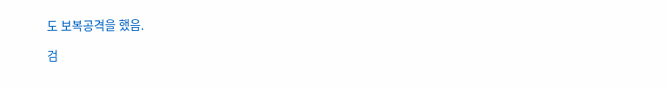도 보복공격을 했음.

검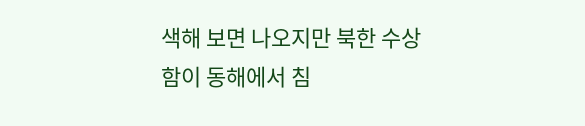색해 보면 나오지만 북한 수상함이 동해에서 침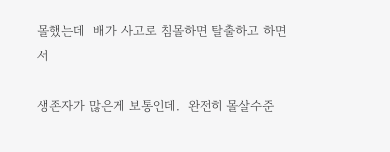몰했는데  배가 사고로 침몰하면 탈출하고 하면서

생존자가 많은게 보통인데.  완전히 몰살수준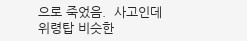으로 죽었음.  사고인데 위령탑 비슷한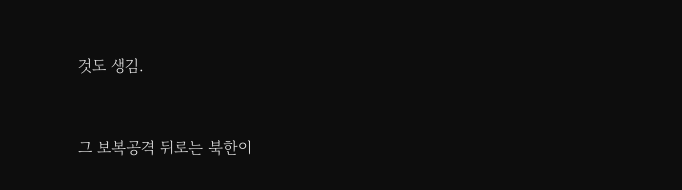것도 생김.


그 보복공격 뒤로는 북한이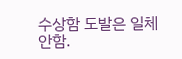수상함 도발은 일체 안함.